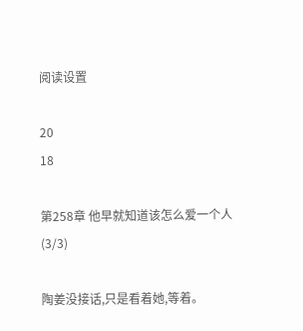阅读设置

20
18

第258章 他早就知道该怎么爱一个人 (3/3)

陶姜没接话,只是看着她,等着。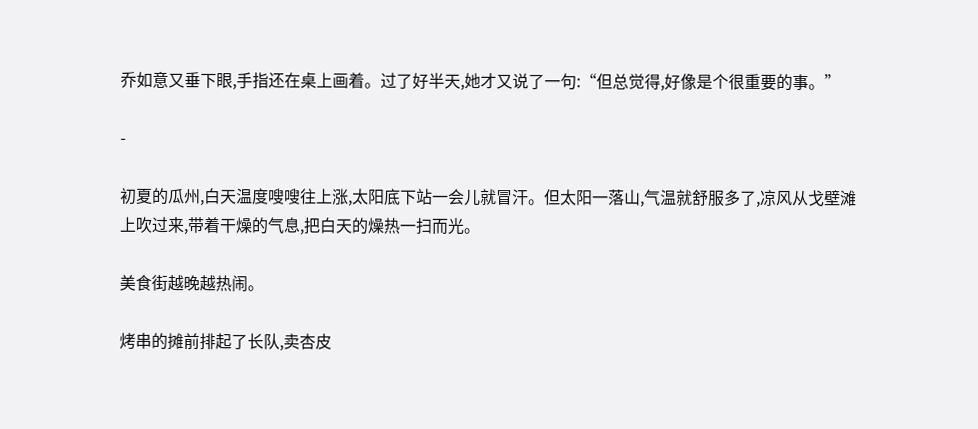乔如意又垂下眼,手指还在桌上画着。过了好半天,她才又说了一句:“但总觉得,好像是个很重要的事。”

-

初夏的瓜州,白天温度嗖嗖往上涨,太阳底下站一会儿就冒汗。但太阳一落山,气温就舒服多了,凉风从戈壁滩上吹过来,带着干燥的气息,把白天的燥热一扫而光。

美食街越晚越热闹。

烤串的摊前排起了长队,卖杏皮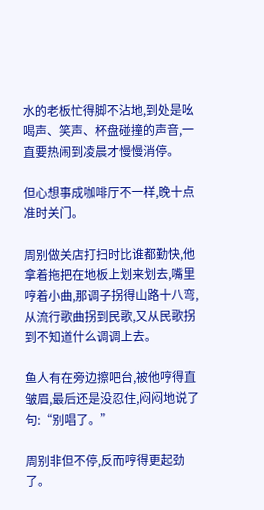水的老板忙得脚不沾地,到处是吆喝声、笑声、杯盘碰撞的声音,一直要热闹到凌晨才慢慢消停。

但心想事成咖啡厅不一样,晚十点准时关门。

周别做关店打扫时比谁都勤快,他拿着拖把在地板上划来划去,嘴里哼着小曲,那调子拐得山路十八弯,从流行歌曲拐到民歌,又从民歌拐到不知道什么调调上去。

鱼人有在旁边擦吧台,被他哼得直皱眉,最后还是没忍住,闷闷地说了句:“别唱了。”

周别非但不停,反而哼得更起劲了。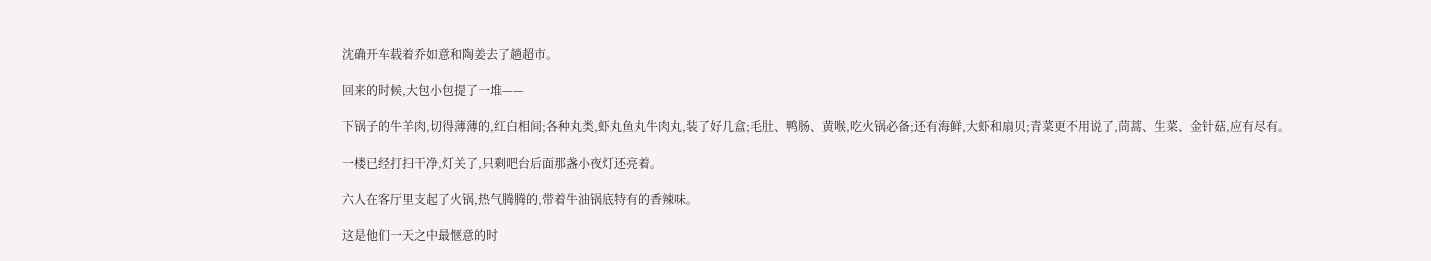沈确开车载着乔如意和陶姜去了趟超市。

回来的时候,大包小包提了一堆——

下锅子的牛羊肉,切得薄薄的,红白相间;各种丸类,虾丸鱼丸牛肉丸,装了好几盒;毛肚、鸭肠、黄喉,吃火锅必备;还有海鲜,大虾和扇贝;青菜更不用说了,茼蒿、生菜、金针菇,应有尽有。

一楼已经打扫干净,灯关了,只剩吧台后面那盏小夜灯还亮着。

六人在客厅里支起了火锅,热气腾腾的,带着牛油锅底特有的香辣味。

这是他们一天之中最惬意的时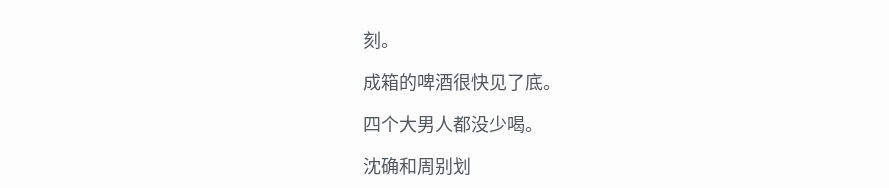刻。

成箱的啤酒很快见了底。

四个大男人都没少喝。

沈确和周别划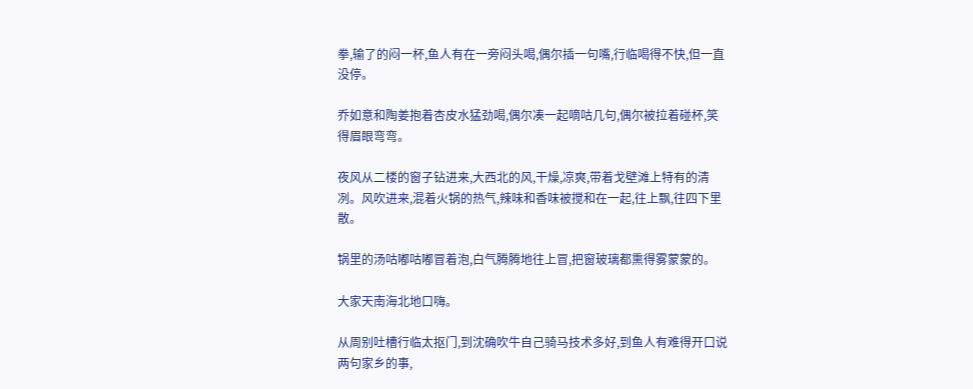拳,输了的闷一杯,鱼人有在一旁闷头喝,偶尔插一句嘴,行临喝得不快,但一直没停。

乔如意和陶姜抱着杏皮水猛劲喝,偶尔凑一起嘀咕几句,偶尔被拉着碰杯,笑得眉眼弯弯。

夜风从二楼的窗子钻进来,大西北的风,干燥,凉爽,带着戈壁滩上特有的清冽。风吹进来,混着火锅的热气,辣味和香味被搅和在一起,往上飘,往四下里散。

锅里的汤咕嘟咕嘟冒着泡,白气腾腾地往上冒,把窗玻璃都熏得雾蒙蒙的。

大家天南海北地口嗨。

从周别吐槽行临太抠门,到沈确吹牛自己骑马技术多好,到鱼人有难得开口说两句家乡的事,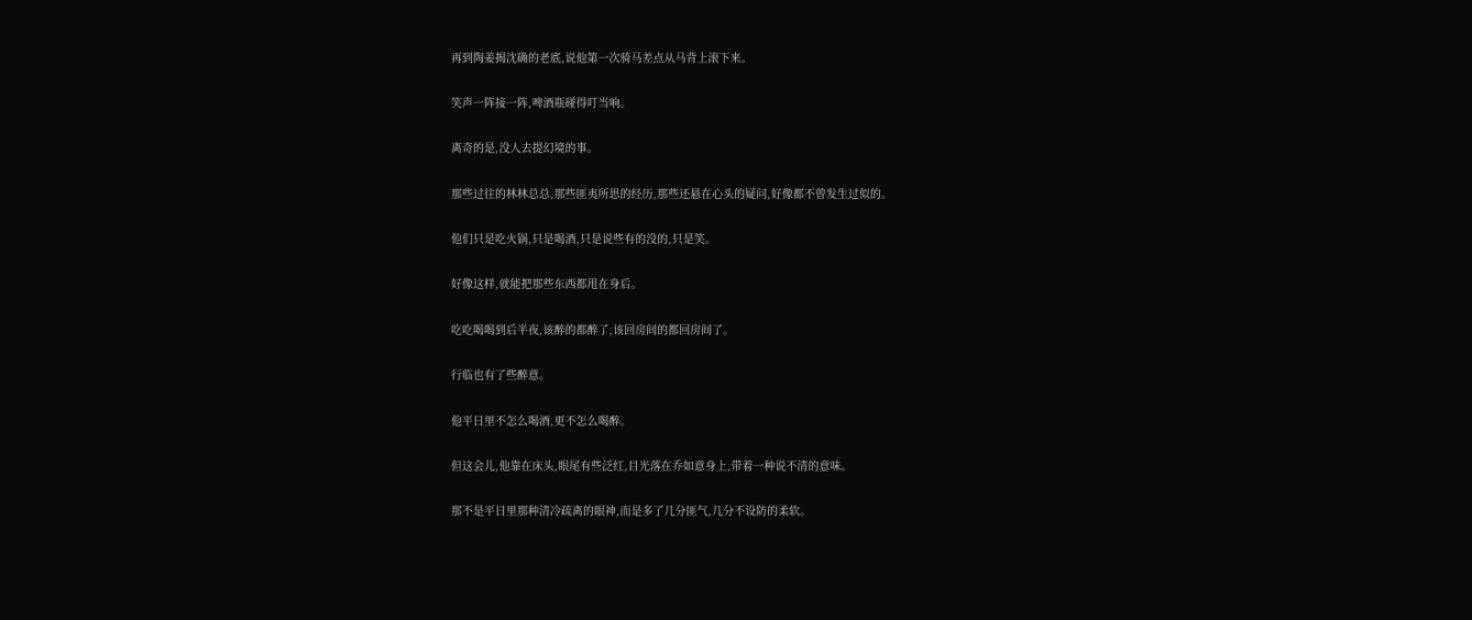再到陶姜揭沈确的老底,说他第一次骑马差点从马背上滚下来。

笑声一阵接一阵,啤酒瓶碰得叮当响。

离奇的是,没人去提幻境的事。

那些过往的林林总总,那些匪夷所思的经历,那些还悬在心头的疑问,好像都不曾发生过似的。

他们只是吃火锅,只是喝酒,只是说些有的没的,只是笑。

好像这样,就能把那些东西都甩在身后。

吃吃喝喝到后半夜,该醉的都醉了,该回房间的都回房间了。

行临也有了些醉意。

他平日里不怎么喝酒,更不怎么喝醉。

但这会儿,他靠在床头,眼尾有些泛红,目光落在乔如意身上,带着一种说不清的意味。

那不是平日里那种清冷疏离的眼神,而是多了几分匪气,几分不设防的柔软。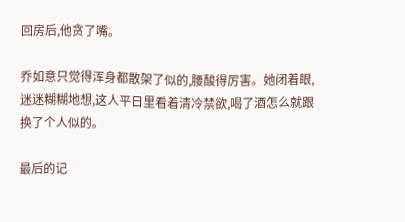回房后,他贪了嘴。

乔如意只觉得浑身都散架了似的,腰酸得厉害。她闭着眼,迷迷糊糊地想,这人平日里看着清冷禁欲,喝了酒怎么就跟换了个人似的。

最后的记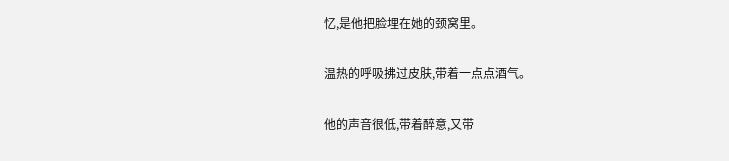忆,是他把脸埋在她的颈窝里。

温热的呼吸拂过皮肤,带着一点点酒气。

他的声音很低,带着醉意,又带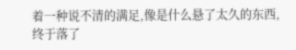着一种说不清的满足,像是什么悬了太久的东西,终于落了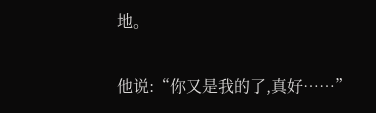地。

他说:“你又是我的了,真好……”